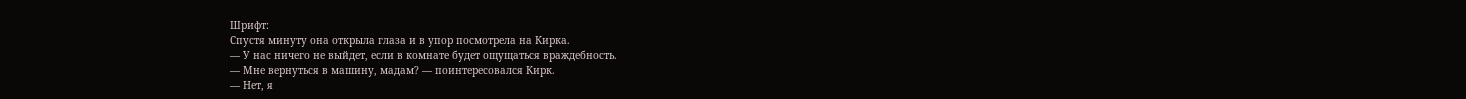Шрифт:
Спустя минуту она открыла глаза и в упор посмотрела на Кирка.
— У нас ничего не выйдет, если в комнате будет ощущаться враждебность.
— Мне вернуться в машину, мадам? — поинтересовался Кирк.
— Нет, я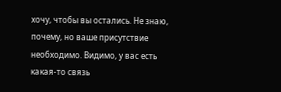хочу, чтобы вы остались. Не знаю, почему, но ваше присутствие необходимо. Видимо, у вас есть какая-то связь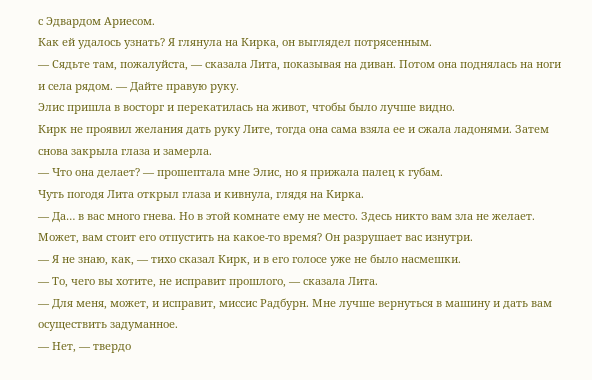с Эдвардом Ариесом.
Как ей удалось узнать? Я глянула на Кирка, он выглядел потрясенным.
— Сядьте там, пожалуйста, — сказала Лита, показывая на диван. Потом она поднялась на ноги и села рядом. — Дайте правую руку.
Элис пришла в восторг и перекатилась на живот, чтобы было лучше видно.
Кирк не проявил желания дать руку Лите, тогда она сама взяла ее и сжала ладонями. Затем снова закрыла глаза и замерла.
— Что она делает? — прошептала мне Элис, но я прижала палец к губам.
Чуть погодя Лита открыл глаза и кивнула, глядя на Кирка.
— Да… в вас много гнева. Но в этой комнате ему не место. Здесь никто вам зла не желает. Может, вам стоит его отпустить на какое-то время? Он разрушает вас изнутри.
— Я не знаю, как, — тихо сказал Кирк, и в его голосе уже не было насмешки.
— То, чего вы хотите, не исправит прошлого, — сказала Лита.
— Для меня, может, и исправит, миссис Радбурн. Мне лучше вернуться в машину и дать вам осуществить задуманное.
— Нет, — твердо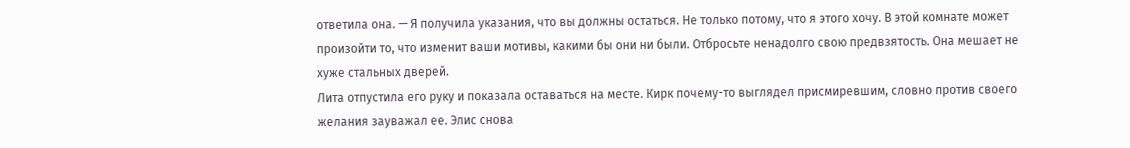ответила она. — Я получила указания, что вы должны остаться. Не только потому, что я этого хочу. В этой комнате может произойти то, что изменит ваши мотивы, какими бы они ни были. Отбросьте ненадолго свою предвзятость. Она мешает не хуже стальных дверей.
Лита отпустила его руку и показала оставаться на месте. Кирк почему-то выглядел присмиревшим, словно против своего желания зауважал ее. Элис снова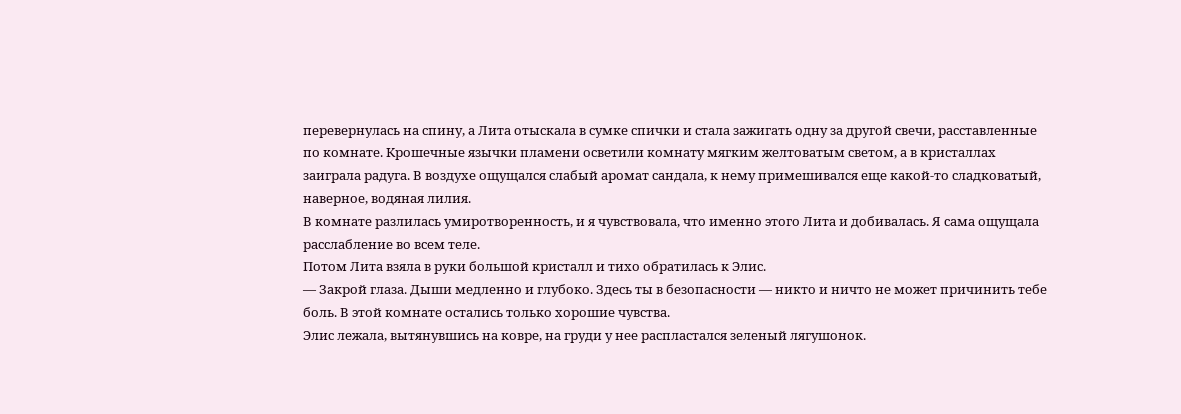перевернулась на спину, а Лита отыскала в сумке спички и стала зажигать одну за другой свечи, расставленные по комнате. Крошечные язычки пламени осветили комнату мягким желтоватым светом, а в кристаллах заиграла радуга. В воздухе ощущался слабый аромат сандала, к нему примешивался еще какой-то сладковатый, наверное, водяная лилия.
В комнате разлилась умиротворенность, и я чувствовала, что именно этого Лита и добивалась. Я сама ощущала расслабление во всем теле.
Потом Лита взяла в руки большой кристалл и тихо обратилась к Элис.
— Закрой глаза. Дыши медленно и глубоко. Здесь ты в безопасности — никто и ничто не может причинить тебе боль. В этой комнате остались только хорошие чувства.
Элис лежала, вытянувшись на ковре, на груди у нее распластался зеленый лягушонок.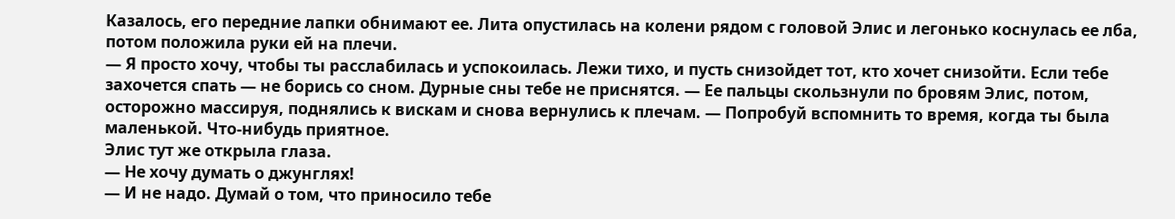Казалось, его передние лапки обнимают ее. Лита опустилась на колени рядом с головой Элис и легонько коснулась ее лба, потом положила руки ей на плечи.
— Я просто хочу, чтобы ты расслабилась и успокоилась. Лежи тихо, и пусть снизойдет тот, кто хочет снизойти. Если тебе захочется спать — не борись со сном. Дурные сны тебе не приснятся. — Ее пальцы скользнули по бровям Элис, потом, осторожно массируя, поднялись к вискам и снова вернулись к плечам. — Попробуй вспомнить то время, когда ты была маленькой. Что-нибудь приятное.
Элис тут же открыла глаза.
— Не хочу думать о джунглях!
— И не надо. Думай о том, что приносило тебе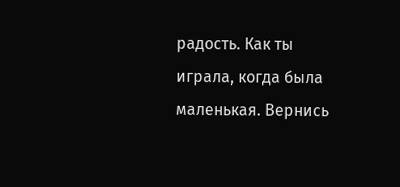радость. Как ты играла, когда была маленькая. Вернись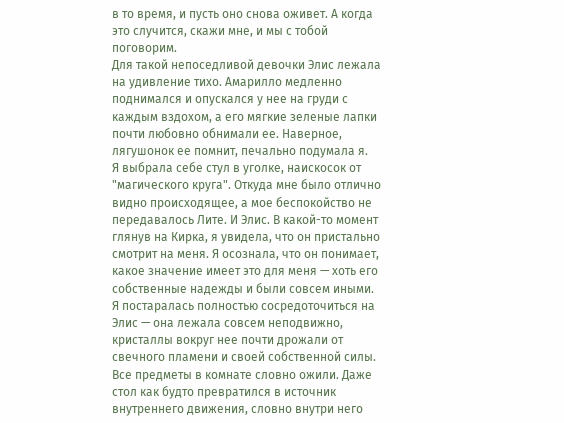в то время, и пусть оно снова оживет. А когда это случится, скажи мне, и мы с тобой поговорим.
Для такой непоседливой девочки Элис лежала на удивление тихо. Амарилло медленно поднимался и опускался у нее на груди с каждым вздохом, а его мягкие зеленые лапки почти любовно обнимали ее. Наверное, лягушонок ее помнит, печально подумала я.
Я выбрала себе стул в уголке, наискосок от "магического круга". Откуда мне было отлично видно происходящее, а мое беспокойство не передавалось Лите. И Элис. В какой-то момент глянув на Кирка, я увидела, что он пристально смотрит на меня. Я осознала, что он понимает, какое значение имеет это для меня — хоть его собственные надежды и были совсем иными.
Я постаралась полностью сосредоточиться на Элис — она лежала совсем неподвижно, кристаллы вокруг нее почти дрожали от свечного пламени и своей собственной силы. Все предметы в комнате словно ожили. Даже стол как будто превратился в источник внутреннего движения, словно внутри него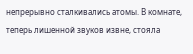непрерывно сталкивались атомы. В комнате, теперь лишенной звуков извне, стояла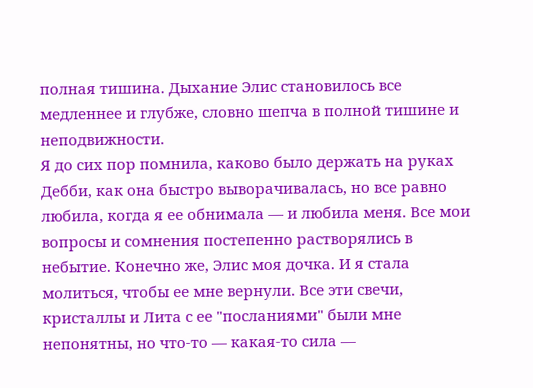полная тишина. Дыхание Элис становилось все медленнее и глубже, словно шепча в полной тишине и неподвижности.
Я до сих пор помнила, каково было держать на руках Дебби, как она быстро выворачивалась, но все равно любила, когда я ее обнимала — и любила меня. Все мои вопросы и сомнения постепенно растворялись в небытие. Конечно же, Элис моя дочка. И я стала молиться, чтобы ее мне вернули. Все эти свечи, кристаллы и Лита с ее "посланиями" были мне непонятны, но что-то — какая-то сила —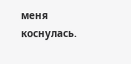меня коснулась.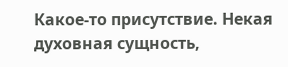Какое-то присутствие. Некая духовная сущность,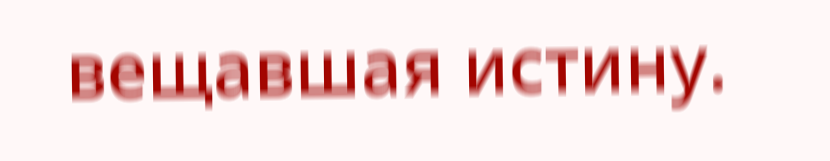вещавшая истину.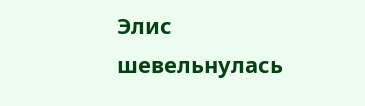Элис шевельнулась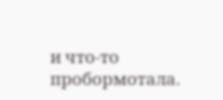и что-то пробормотала.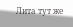Лита тут же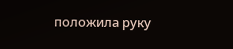положила руку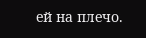ей на плечо.